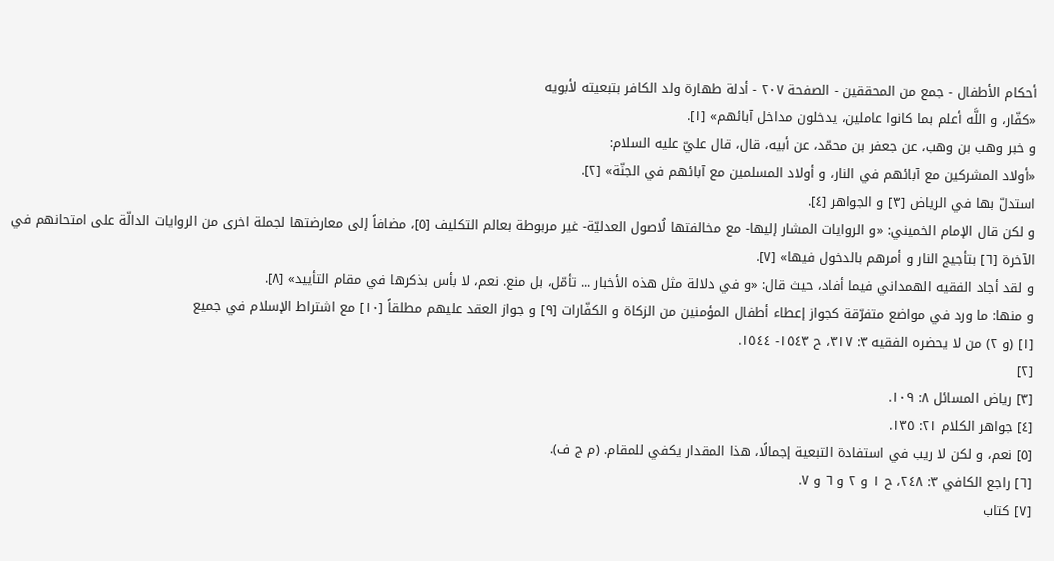أحكام الأطفال - جمع من المحققين - الصفحة ٢٠٧ - أدلة طهارة ولد الكافر بتبعيته لأبويه
«كفّار، و اللَّه أعلم بما كانوا عاملين، يدخلون مداخل آبائهم» [١].
و خبر وهب بن وهب، عن جعفر بن محمّد، عن أبيه، قال، قال عليّ عليه السلام:
«أولاد المشركين مع آبائهم في النار، و أولاد المسلمين مع آبائهم في الجنّة» [٢].
استدلّ بها في الرياض [٣] و الجواهر [٤].
و لكن قال الإمام الخميني: «و الروايات المشار إليها- مع مخالفتها لُاصول العدليّة- غير مربوطة بعالم التكليف [٥]، مضافاً إلى معارضتها لجملة اخرى من الروايات الدالّة على امتحانهم في الآخرة [٦] بتأجيج النار و أمرهم بالدخول فيها» [٧].
و لقد أجاد الفقيه الهمداني فيما أفاد، حيث قال: «و في دلالة مثل هذه الأخبار ... تأمّل، بل منع. نعم، لا بأس بذكرها في مقام التأييد» [٨].
و منها: ما ورد في مواضع متفرّقة كجواز إعطاء أطفال المؤمنين من الزكاة و الكفّارات [٩] و جواز العقد عليهم مطلقاً [١٠] مع اشتراط الإسلام في جميع
[١] (و ٢) من لا يحضره الفقيه ٣: ٣١٧، ح ١٥٤٣- ١٥٤٤.
[٢]
[٣] رياض المسائل ٨: ١٠٩.
[٤] جواهر الكلام ٢١: ١٣٥.
[٥] نعم، و لكن لا ريب في استفادة التبعية إجمالًا، هذا المقدار يكفي للمقام. (م ج ف).
[٦] راجع الكافي ٣: ٢٤٨، ح ١ و ٢ و ٦ و ٧.
[٧] كتاب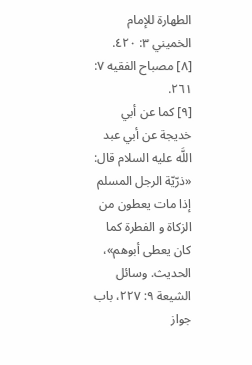الطهارة للإمام الخميني ٣: ٤٢٠.
[٨] مصباح الفقيه ٧: ٢٦١.
[٩] كما عن أبي خديجة عن أبي عبد اللَّه عليه السلام قال: «ذرّيّة الرجل المسلم إذا مات يعطون من الزكاة و الفطرة كما كان يعطى أبوهم»، الحديث. وسائل الشيعة ٩: ٢٢٧، باب جواز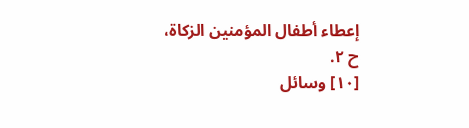إعطاء أطفال المؤمنين الزكاة، ح ٢.
[١٠] وسائل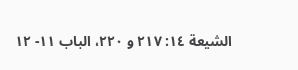الشيعة ١٤: ٢١٧ و ٢٢٠، الباب ١١- ١٢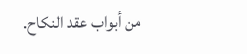من أبواب عقد النكاح.